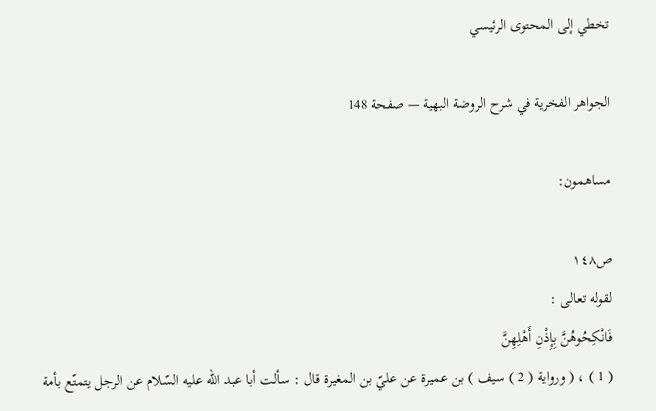تخطي إلى المحتوى الرئيسي

الجواهر الفخرية في شرح الروضة البهية — صفحة 148

مساهمون:

ص١٤٨
لقوله تعالى :
فَانْكِحُوهُنَّ بِإِذْنِ أَهْلِهِنَّ
( 1 ) ، ( ورواية ( 2 ) سيف ) بن عميرة عن عليّ بن المغيرة قال : سألت أبا عبد اللّه عليه السّلام عن الرجل يتمتّع بأمة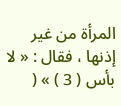المرأة من غير إذنها ، فقال : « لا بأس ( 3 ) » (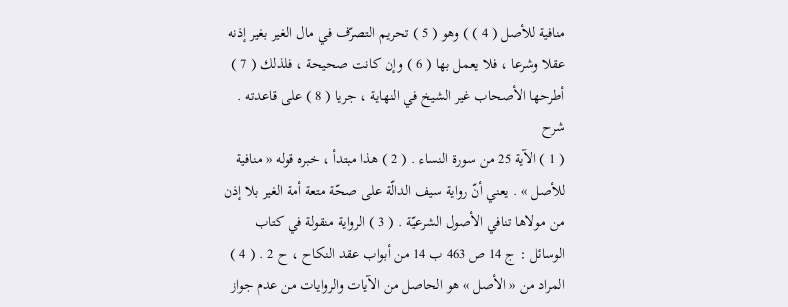منافية للأصل ( 4 ) ) وهو ( 5 ) تحريم التصرّف في مال الغير بغير إذنه عقلا وشرعا ، فلا يعمل بها ( 6 ) وإن كانت صحيحة ، فلذلك ( 7 ) أطرحها الأصحاب غير الشيخ في النهاية ، جريا ( 8 ) على قاعدته .
شرح
( 1 ) الآية 25 من سورة النساء . ( 2 ) هذا مبتدأ ، خبره قوله « منافية للأصل » . يعني أنّ رواية سيف الدالّة على صحّة متعة أمة الغير بلا إذن من مولاها تنافي الأصول الشرعيّة . ( 3 ) الرواية منقولة في كتاب الوسائل : ج 14 ص 463 ب 14 من أبواب عقد النكاح ، ح 2 . ( 4 ) المراد من « الأصل » هو الحاصل من الآيات والروايات من عدم جواز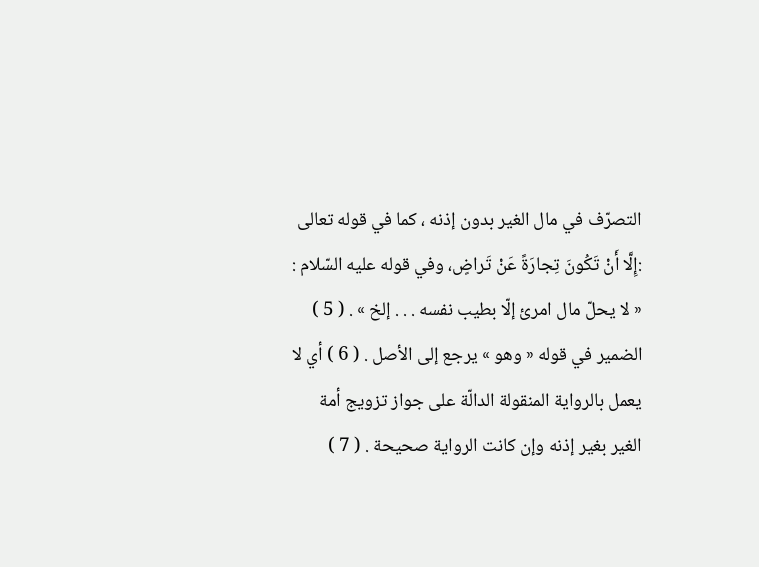التصرّف في مال الغير بدون إذنه ، كما في قوله تعالى :إِلَّا أَنْ تَكُونَ تِجارَةً عَنْ تَراضٍ، وفي قوله عليه السّلام : « لا يحلّ مال امرئ إلّا بطيب نفسه . . . إلخ » . ( 5 ) الضمير في قوله « وهو » يرجع إلى الأصل . ( 6 ) أي لا يعمل بالرواية المنقولة الدالّة على جواز تزويج أمة الغير بغير إذنه وإن كانت الرواية صحيحة . ( 7 )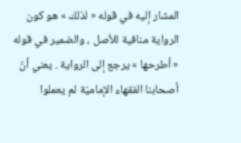المشار إليه في قوله « لذلك » هو كون الرواية منافية للأصل ، والضمير في قوله « أطرحها » يرجع إلى الرواية . يعني أنّ أصحابنا الفقهاء الإماميّة لم يعملوا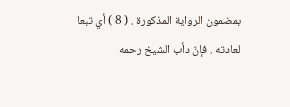بمضمون الرواية المذكورة . ( 8 ) أي تبعا لعادته . فإنّ دأب الشيخ رحمه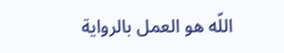اللّه هو العمل بالرواية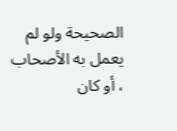الصحيحة ولو لم يعمل به الأصحاب ، أو كان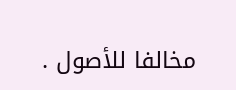مخالفا للأصول .